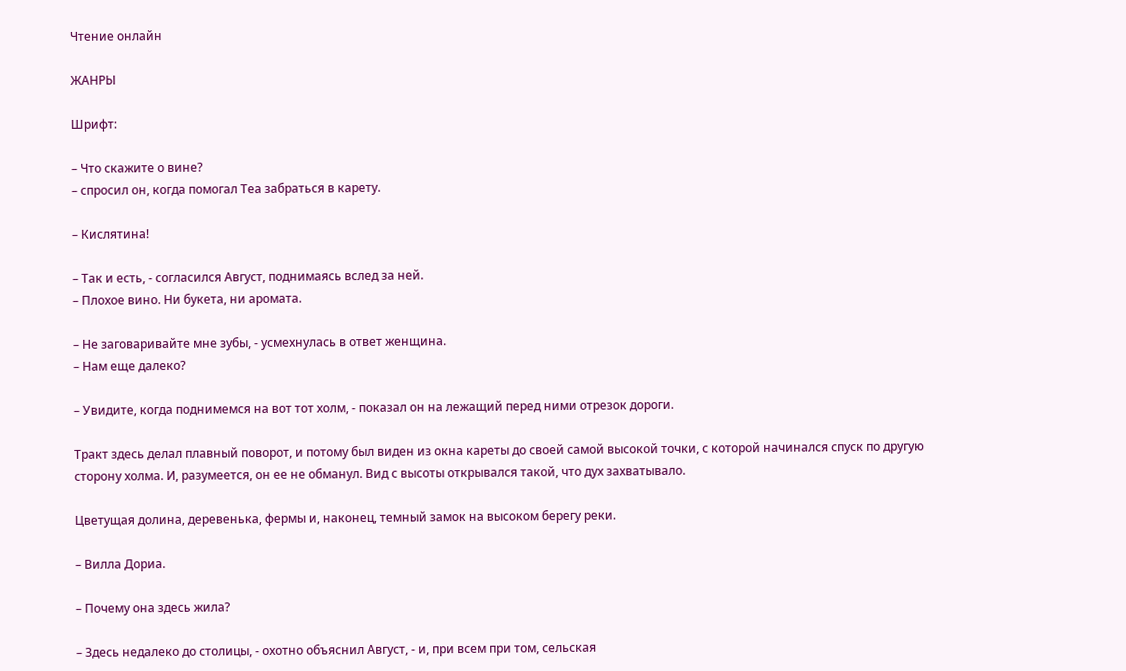Чтение онлайн

ЖАНРЫ

Шрифт:

– Что скажите о вине?
– спросил он, когда помогал Теа забраться в карету.

– Кислятина!

– Так и есть, - согласился Август, поднимаясь вслед за ней.
– Плохое вино. Ни букета, ни аромата.

– Не заговаривайте мне зубы, - усмехнулась в ответ женщина.
– Нам еще далеко?

– Увидите, когда поднимемся на вот тот холм, - показал он на лежащий перед ними отрезок дороги.

Тракт здесь делал плавный поворот, и потому был виден из окна кареты до своей самой высокой точки, с которой начинался спуск по другую сторону холма. И, разумеется, он ее не обманул. Вид с высоты открывался такой, что дух захватывало.

Цветущая долина, деревенька, фермы и, наконец, темный замок на высоком берегу реки.

– Вилла Дориа.

– Почему она здесь жила?

– Здесь недалеко до столицы, - охотно объяснил Август, - и, при всем при том, сельская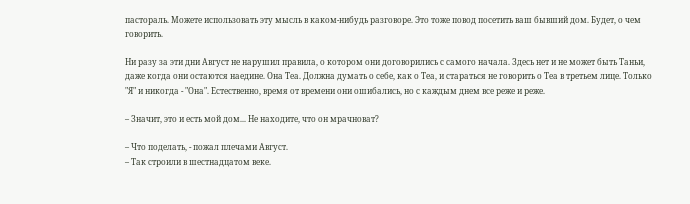пастораль. Можете использовать эту мысль в каком-нибудь разговоре. Это тоже повод посетить ваш бывший дом. Будет, о чем говорить.

Ни разу за эти дни Август не нарушил правила, о котором они договорились с самого начала. Здесь нет и не может быть Таньи, даже когда они остаются наедине. Она Теа. Должна думать о себе, как о Теа, и стараться не говорить о Теа в третьем лице. Только "Я" и никогда - "Она". Естественно, время от времени они ошибались, но с каждым днем все реже и реже.

– Значит, это и есть мой дом... Не находите, что он мрачноват?

– Что поделать, - пожал плечами Август.
– Так строили в шестнадцатом веке.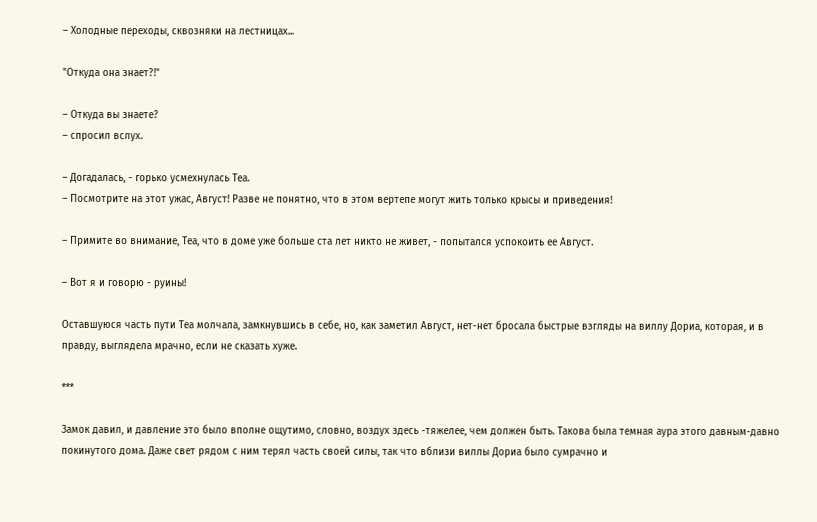– Холодные переходы, сквозняки на лестницах...

"Откуда она знает?!"

– Откуда вы знаете?
– спросил вслух.

– Догадалась, - горько усмехнулась Теа.
– Посмотрите на этот ужас, Август! Разве не понятно, что в этом вертепе могут жить только крысы и приведения!

– Примите во внимание, Теа, что в доме уже больше ста лет никто не живет, - попытался успокоить ее Август.

– Вот я и говорю - руины!

Оставшуюся часть пути Теа молчала, замкнувшись в себе, но, как заметил Август, нет-нет бросала быстрые взгляды на виллу Дориа, которая, и в правду, выглядела мрачно, если не сказать хуже.

***

Замок давил, и давление это было вполне ощутимо, словно, воздух здесь -тяжелее, чем должен быть. Такова была темная аура этого давным-давно покинутого дома. Даже свет рядом с ним терял часть своей силы, так что вблизи виллы Дориа было сумрачно и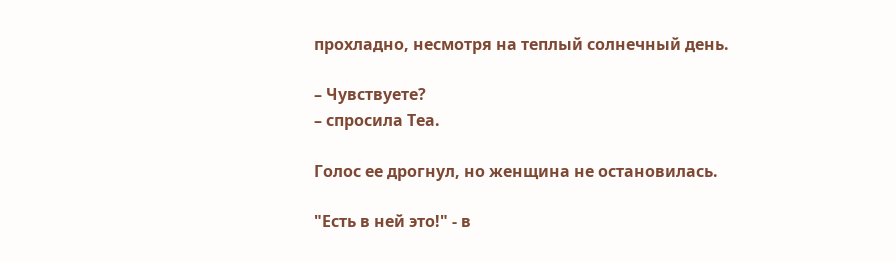прохладно, несмотря на теплый солнечный день.

– Чувствуете?
– спросила Теа.

Голос ее дрогнул, но женщина не остановилась.

"Есть в ней это!" - в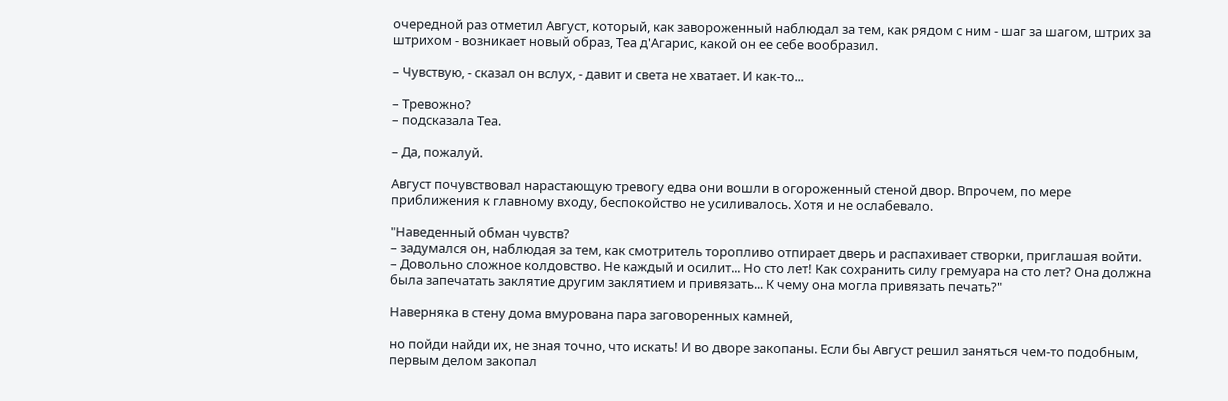очередной раз отметил Август, который, как завороженный наблюдал за тем, как рядом с ним - шаг за шагом, штрих за штрихом - возникает новый образ, Теа д'Агарис, какой он ее себе вообразил.

– Чувствую, - сказал он вслух, - давит и света не хватает. И как-то...

– Тревожно?
– подсказала Теа.

– Да, пожалуй.

Август почувствовал нарастающую тревогу едва они вошли в огороженный стеной двор. Впрочем, по мере приближения к главному входу, беспокойство не усиливалось. Хотя и не ослабевало.

"Наведенный обман чувств?
– задумался он, наблюдая за тем, как смотритель торопливо отпирает дверь и распахивает створки, приглашая войти.
– Довольно сложное колдовство. Не каждый и осилит... Но сто лет! Как сохранить силу гремуара на сто лет? Она должна была запечатать заклятие другим заклятием и привязать... К чему она могла привязать печать?"

Наверняка в стену дома вмурована пара заговоренных камней,

но пойди найди их, не зная точно, что искать! И во дворе закопаны. Если бы Август решил заняться чем-то подобным, первым делом закопал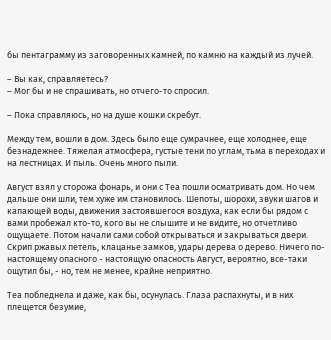бы пентаграмму из заговоренных камней, по камню на каждый из лучей.

– Вы как, справляетесь?
– Мог бы и не спрашивать, но отчего-то спросил.

– Пока справляюсь, но на душе кошки скребут.

Между тем, вошли в дом. Здесь было еще сумрачнее, еще холоднее, еще безнадежнее. Тяжелая атмосфера, густые тени по углам, тьма в переходах и на лестницах. И пыль. Очень много пыли.

Август взял у сторожа фонарь, и они с Теа пошли осматривать дом. Но чем дальше они шли, тем хуже им становилось. Шепоты, шорохи, звуки шагов и капающей воды, движения застоявшегося воздуха, как если бы рядом с вами пробежал кто-то, кого вы не слышите и не видите, но отчетливо ощущаете. Потом начали сами собой открываться и закрываться двери. Скрип ржавых петель, клацанье замков, удары дерева о дерево. Ничего по-настоящему опасного - настоящую опасность Август, вероятно, все-таки ощутил бы, - но, тем не менее, крайне неприятно.

Теа побледнела и даже, как бы, осунулась. Глаза распахнуты, и в них плещется безумие,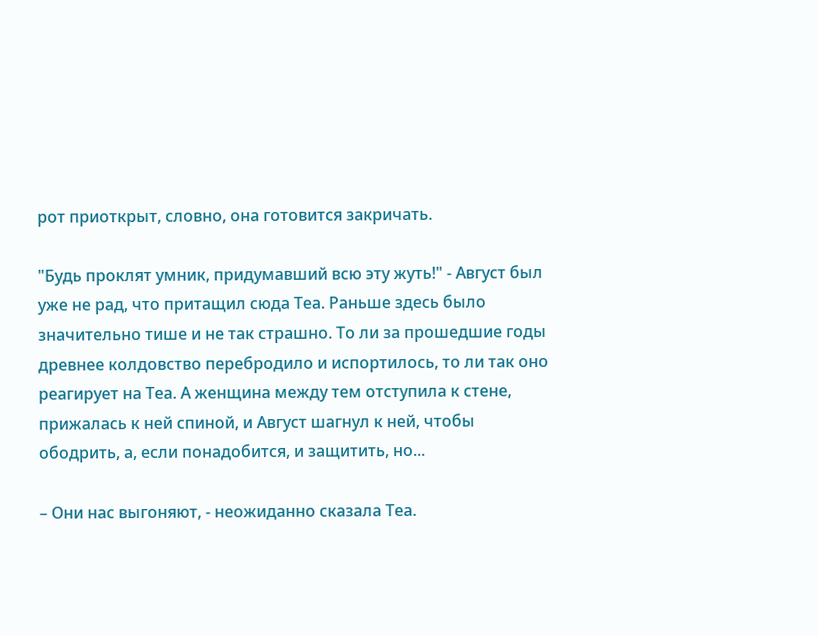рот приоткрыт, словно, она готовится закричать.

"Будь проклят умник, придумавший всю эту жуть!" - Август был уже не рад, что притащил сюда Теа. Раньше здесь было значительно тише и не так страшно. То ли за прошедшие годы древнее колдовство перебродило и испортилось, то ли так оно реагирует на Теа. А женщина между тем отступила к стене, прижалась к ней спиной, и Август шагнул к ней, чтобы ободрить, а, если понадобится, и защитить, но...

– Они нас выгоняют, - неожиданно сказала Теа.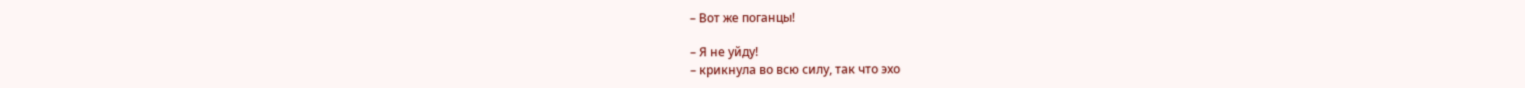– Вот же поганцы!

– Я не уйду!
– крикнула во всю силу, так что эхо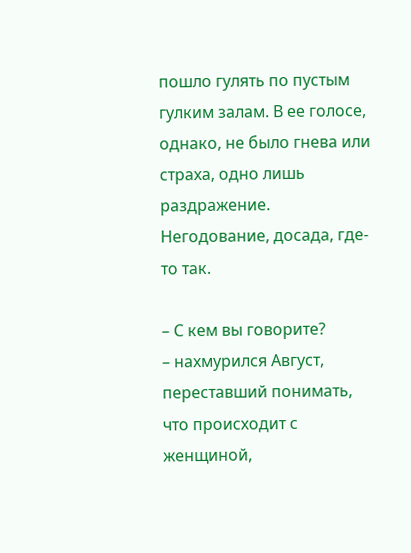пошло гулять по пустым гулким залам. В ее голосе, однако, не было гнева или страха, одно лишь раздражение. Негодование, досада, где-то так.

– С кем вы говорите?
– нахмурился Август, переставший понимать, что происходит с женщиной,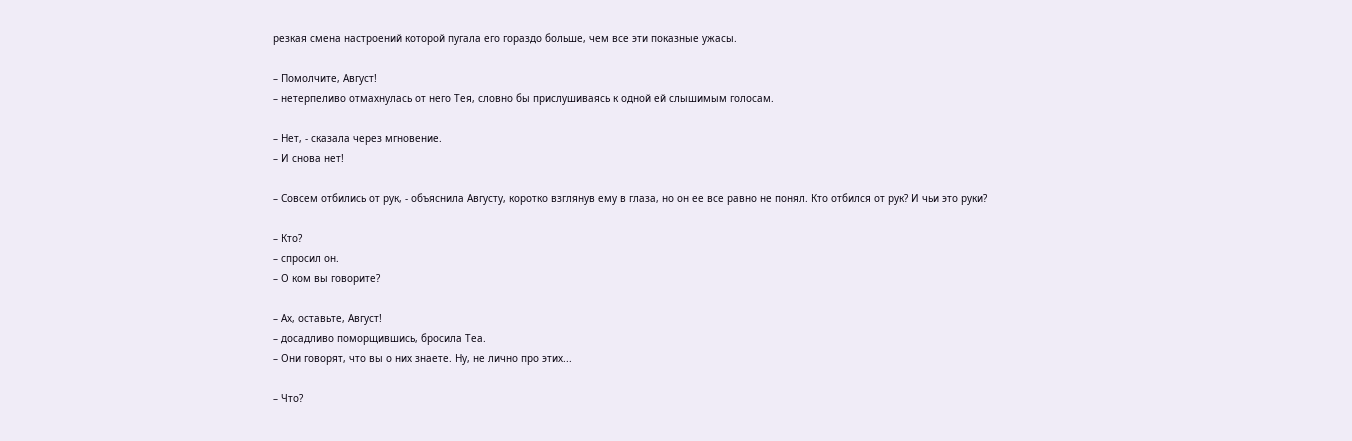резкая смена настроений которой пугала его гораздо больше, чем все эти показные ужасы.

– Помолчите, Август!
– нетерпеливо отмахнулась от него Тея, словно бы прислушиваясь к одной ей слышимым голосам.

– Нет, - сказала через мгновение.
– И снова нет!

– Совсем отбились от рук, - объяснила Августу, коротко взглянув ему в глаза, но он ее все равно не понял. Кто отбился от рук? И чьи это руки?

– Кто?
– спросил он.
– О ком вы говорите?

– Ах, оставьте, Август!
– досадливо поморщившись, бросила Теа.
– Они говорят, что вы о них знаете. Ну, не лично про этих...

– Что?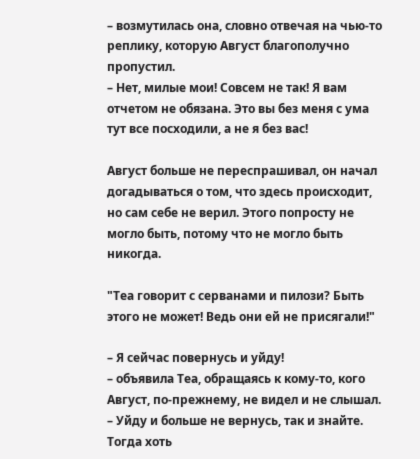– возмутилась она, словно отвечая на чью-то реплику, которую Август благополучно пропустил.
– Нет, милые мои! Совсем не так! Я вам отчетом не обязана. Это вы без меня с ума тут все посходили, а не я без вас!

Август больше не переспрашивал, он начал догадываться о том, что здесь происходит, но сам себе не верил. Этого попросту не могло быть, потому что не могло быть никогда.

"Теа говорит с серванами и пилози? Быть этого не может! Ведь они ей не присягали!"

– Я сейчас повернусь и уйду!
– объявила Теа, обращаясь к кому-то, кого Август, по-прежнему, не видел и не слышал.
– Уйду и больше не вернусь, так и знайте. Тогда хоть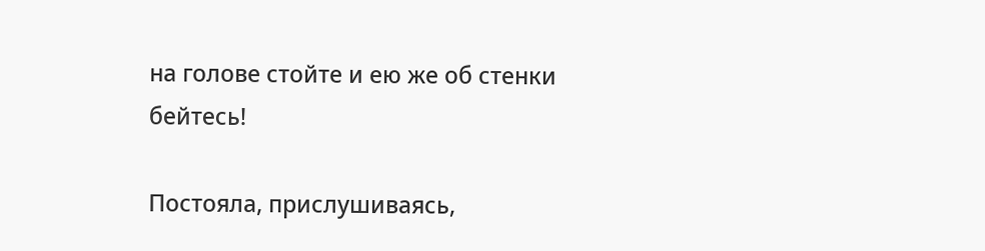на голове стойте и ею же об стенки бейтесь!

Постояла, прислушиваясь,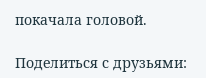покачала головой.

Поделиться с друзьями: